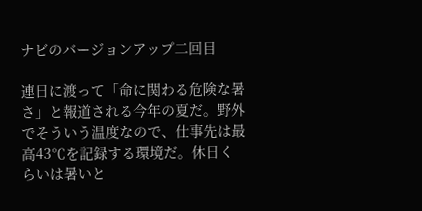ナビのバージョンアップ二回目

連日に渡って「命に関わる危険な暑さ」と報道される今年の夏だ。野外でそういう温度なので、仕事先は最高43℃を記録する環境だ。休日くらいは暑いと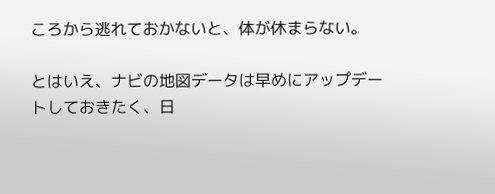ころから逃れておかないと、体が休まらない。

とはいえ、ナビの地図データは早めにアップデートしておきたく、日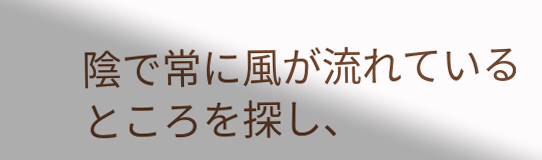陰で常に風が流れているところを探し、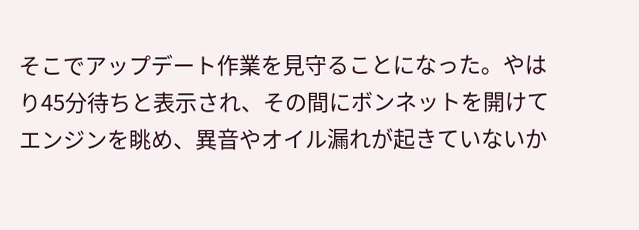そこでアップデート作業を見守ることになった。やはり45分待ちと表示され、その間にボンネットを開けてエンジンを眺め、異音やオイル漏れが起きていないか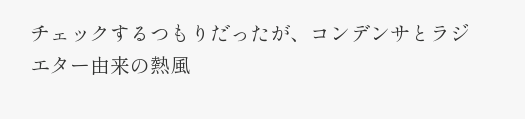チェックするつもりだったが、コンデンサとラジエター由来の熱風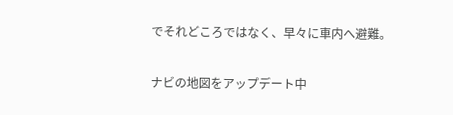でそれどころではなく、早々に車内へ避難。

ナビの地図をアップデート中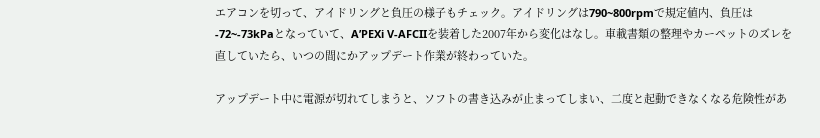エアコンを切って、アイドリングと負圧の様子もチェック。アイドリングは790~800rpmで規定値内、負圧は-72~-73kPaとなっていて、A’PEXi V-AFCIIを装着した2007年から変化はなし。車載書類の整理やカーペットのズレを直していたら、いつの間にかアップデート作業が終わっていた。

アップデート中に電源が切れてしまうと、ソフトの書き込みが止まってしまい、二度と起動できなくなる危険性があ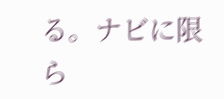る。ナビに限ら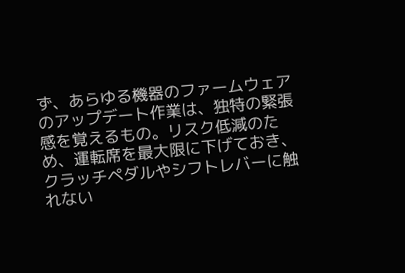ず、あらゆる機器のファームウェアのアップデート作業は、独特の緊張感を覚えるもの。リスク低減のため、運転席を最大限に下げておき、クラッチペダルやシフトレバーに触れない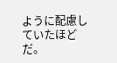ように配慮していたほどだ。